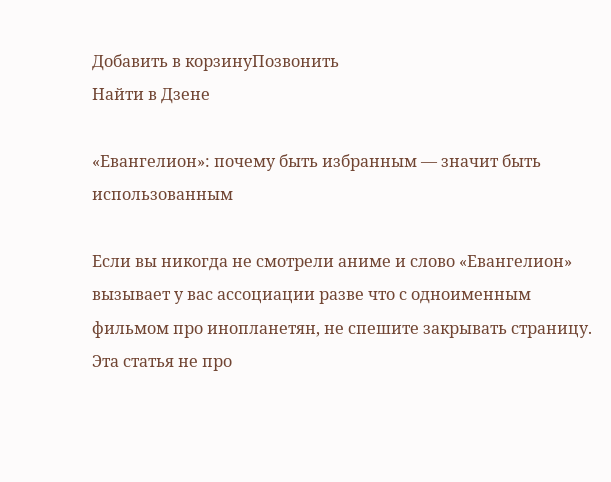Добавить в корзинуПозвонить
Найти в Дзене

«Евангелион»: почему быть избранным — значит быть использованным

Если вы никогда не смотрели аниме и слово «Евангелион» вызывает у вас ассоциации разве что с одноименным фильмом про инопланетян, не спешите закрывать страницу. Эта статья не про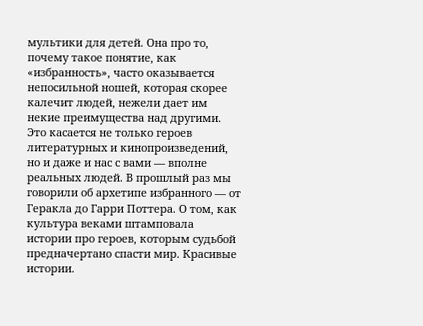мультики для детей. Она про то, почему такое понятие, как «избранность», часто оказывается непосильной ношей, которая скорее калечит людей, нежели дает им некие преимущества над другими. Это касается не только героев литературных и кинопроизведений, но и даже и нас с вами — вполне реальных людей. В прошлый раз мы говорили об архетипе избранного — от Геракла до Гарри Поттера. О том, как культура веками штамповала истории про героев, которым судьбой предначертано спасти мир. Красивые истории.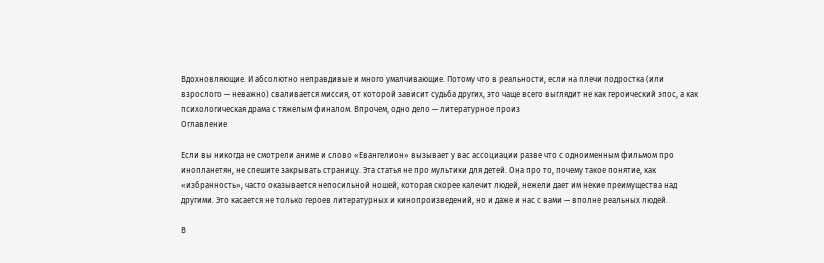Вдохновляющие. И абсолютно неправдивые и много умалчивающие. Потому что в реальности, если на плечи подростка (или взрослого — неважно) сваливается миссия, от которой зависит судьба других, это чаще всего выглядит не как героический эпос, а как психологическая драма с тяжелым финалом. Впрочем, одно дело — литературное произ
Оглавление

Если вы никогда не смотрели аниме и слово «Евангелион» вызывает у вас ассоциации разве что с одноименным фильмом про инопланетян, не спешите закрывать страницу. Эта статья не про мультики для детей. Она про то, почему такое понятие, как «избранность», часто оказывается непосильной ношей, которая скорее калечит людей, нежели дает им некие преимущества над другими. Это касается не только героев литературных и кинопроизведений, но и даже и нас с вами — вполне реальных людей.

В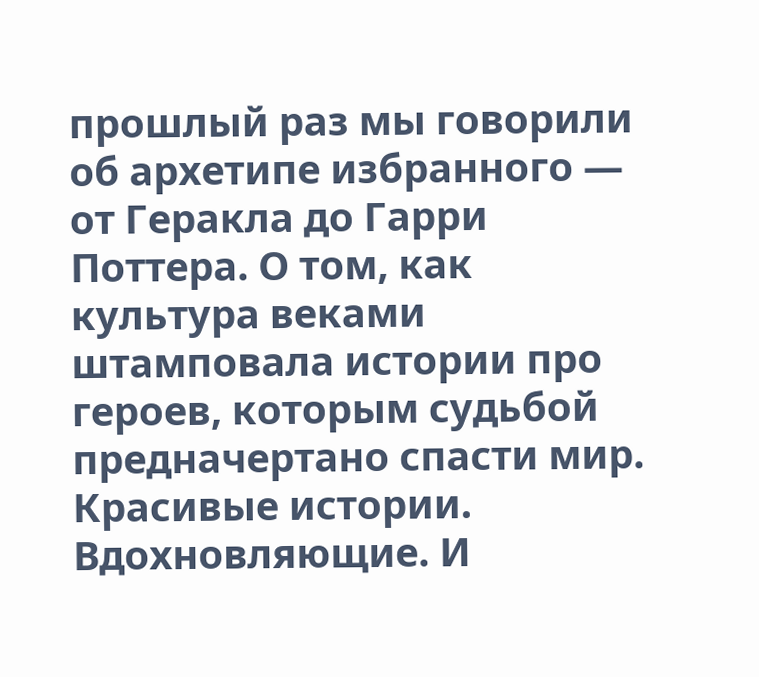прошлый раз мы говорили об архетипе избранного — от Геракла до Гарри Поттера. О том, как культура веками штамповала истории про героев, которым судьбой предначертано спасти мир. Красивые истории. Вдохновляющие. И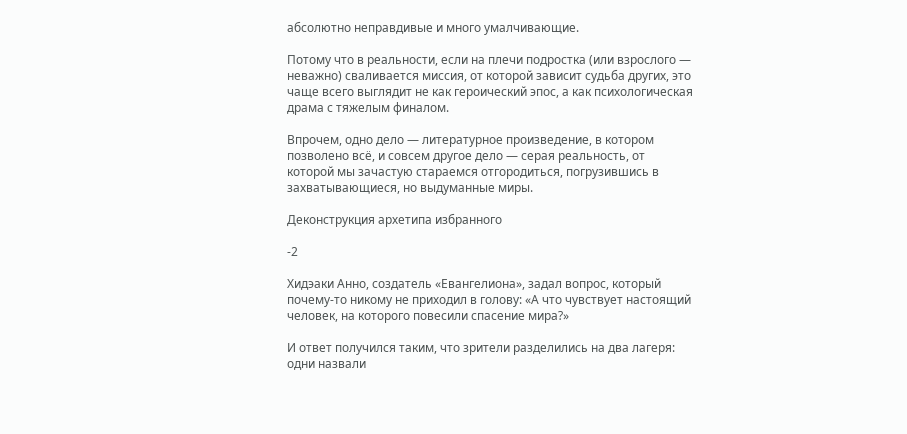абсолютно неправдивые и много умалчивающие.

Потому что в реальности, если на плечи подростка (или взрослого — неважно) сваливается миссия, от которой зависит судьба других, это чаще всего выглядит не как героический эпос, а как психологическая драма с тяжелым финалом.

Впрочем, одно дело — литературное произведение, в котором позволено всё, и совсем другое дело — серая реальность, от которой мы зачастую стараемся отгородиться, погрузившись в захватывающиеся, но выдуманные миры.

Деконструкция архетипа избранного

-2

Хидэаки Анно, создатель «Евангелиона», задал вопрос, который почему-то никому не приходил в голову: «А что чувствует настоящий человек, на которого повесили спасение мира?»

И ответ получился таким, что зрители разделились на два лагеря: одни назвали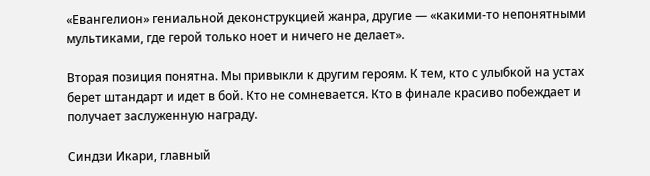«Евангелион» гениальной деконструкцией жанра, другие — «какими-то непонятными мультиками, где герой только ноет и ничего не делает».

Вторая позиция понятна. Мы привыкли к другим героям. К тем, кто с улыбкой на устах берет штандарт и идет в бой. Кто не сомневается. Кто в финале красиво побеждает и получает заслуженную награду.

Синдзи Икари, главный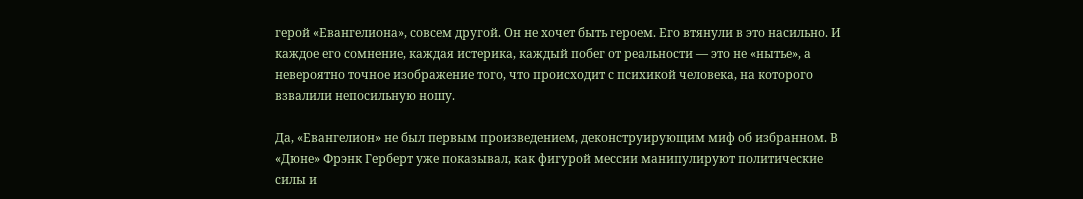герой «Евангелиона», совсем другой. Он не хочет быть героем. Его втянули в это насильно. И каждое его сомнение, каждая истерика, каждый побег от реальности — это не «нытье», а невероятно точное изображение того, что происходит с психикой человека, на которого взвалили непосильную ношу.

Да, «Евангелион» не был первым произведением, деконструирующим миф об избранном. В «Дюне» Фрэнк Герберт уже показывал, как фигурой мессии манипулируют политические силы и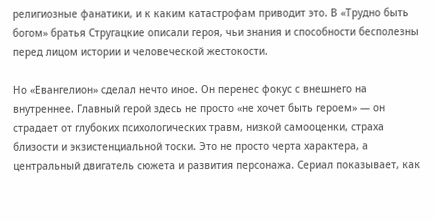религиозные фанатики, и к каким катастрофам приводит это. В «Трудно быть богом» братья Стругацкие описали героя, чьи знания и способности бесполезны перед лицом истории и человеческой жестокости.

Но «Евангелион» сделал нечто иное. Он перенес фокус с внешнего на внутреннее. Главный герой здесь не просто «не хочет быть героем» — он страдает от глубоких психологических травм, низкой самооценки, страха близости и экзистенциальной тоски. Это не просто черта характера, а центральный двигатель сюжета и развития персонажа. Сериал показывает, как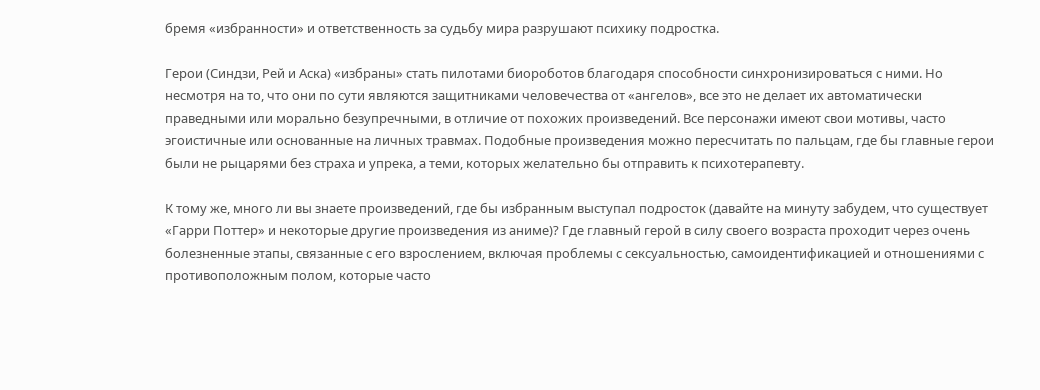бремя «избранности» и ответственность за судьбу мира разрушают психику подростка.

Герои (Синдзи, Рей и Аска) «избраны» стать пилотами биороботов благодаря способности синхронизироваться с ними. Но несмотря на то, что они по сути являются защитниками человечества от «ангелов», все это не делает их автоматически праведными или морально безупречными, в отличие от похожих произведений. Все персонажи имеют свои мотивы, часто эгоистичные или основанные на личных травмах. Подобные произведения можно пересчитать по пальцам, где бы главные герои были не рыцарями без страха и упрека, а теми, которых желательно бы отправить к психотерапевту.

К тому же, много ли вы знаете произведений, где бы избранным выступал подросток (давайте на минуту забудем, что существует «Гарри Поттер» и некоторые другие произведения из аниме)? Где главный герой в силу своего возраста проходит через очень болезненные этапы, связанные с его взрослением, включая проблемы с сексуальностью, самоидентификацией и отношениями с противоположным полом, которые часто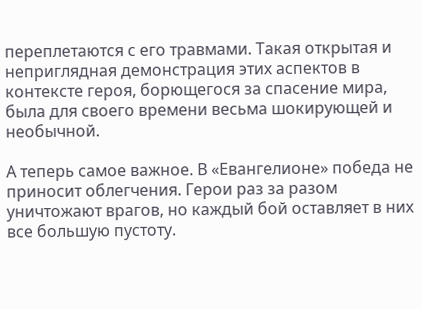переплетаются с его травмами. Такая открытая и неприглядная демонстрация этих аспектов в контексте героя, борющегося за спасение мира, была для своего времени весьма шокирующей и необычной.

А теперь самое важное. В «Евангелионе» победа не приносит облегчения. Герои раз за разом уничтожают врагов, но каждый бой оставляет в них все большую пустоту.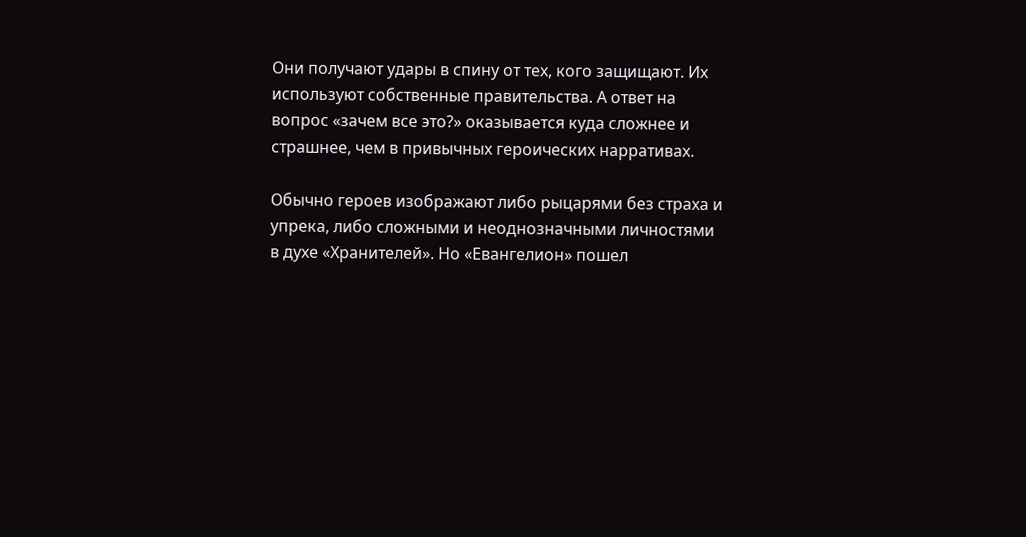Они получают удары в спину от тех, кого защищают. Их используют собственные правительства. А ответ на вопрос «зачем все это?» оказывается куда сложнее и страшнее, чем в привычных героических нарративах.

Обычно героев изображают либо рыцарями без страха и упрека, либо сложными и неоднозначными личностями в духе «Хранителей». Но «Евангелион» пошел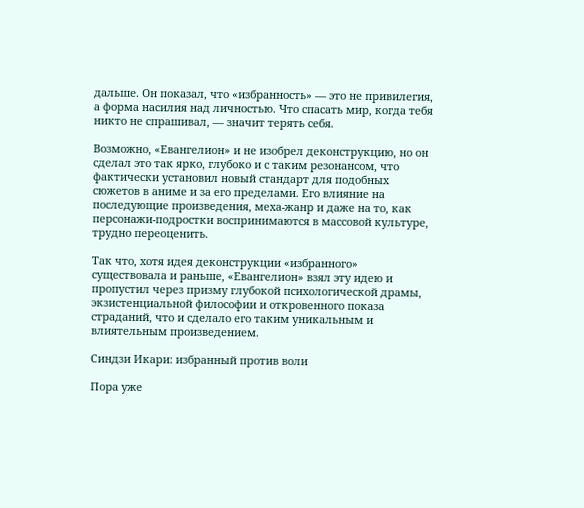дальше. Он показал, что «избранность» — это не привилегия, а форма насилия над личностью. Что спасать мир, когда тебя никто не спрашивал, — значит терять себя.

Возможно, «Евангелион» и не изобрел деконструкцию, но он сделал это так ярко, глубоко и с таким резонансом, что фактически установил новый стандарт для подобных сюжетов в аниме и за его пределами. Его влияние на последующие произведения, меха-жанр и даже на то, как персонажи-подростки воспринимаются в массовой культуре, трудно переоценить.

Так что, хотя идея деконструкции «избранного» существовала и раньше, «Евангелион» взял эту идею и пропустил через призму глубокой психологической драмы, экзистенциальной философии и откровенного показа страданий, что и сделало его таким уникальным и влиятельным произведением.

Синдзи Икари: избранный против воли

Пора уже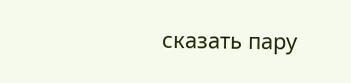сказать пару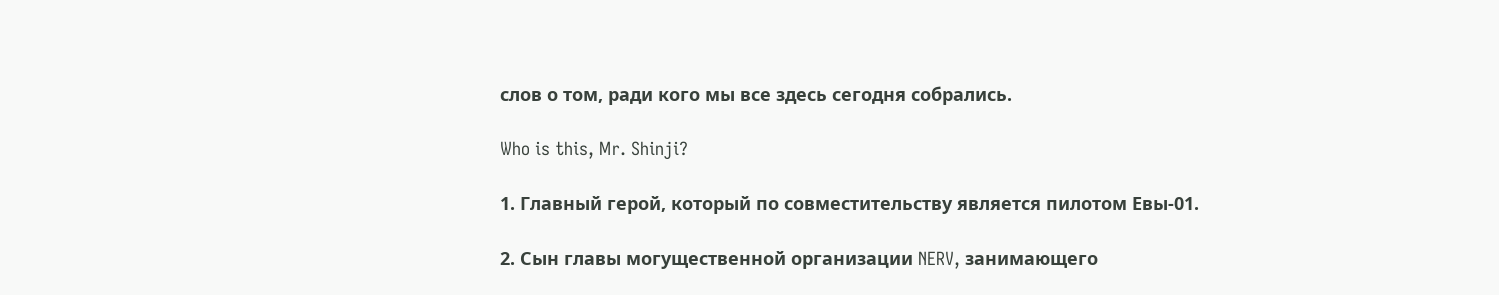слов о том, ради кого мы все здесь сегодня собрались.

Who is this, Mr. Shinji?

1. Главный герой, который по совместительству является пилотом Евы-01.

2. Сын главы могущественной организации NERV, занимающего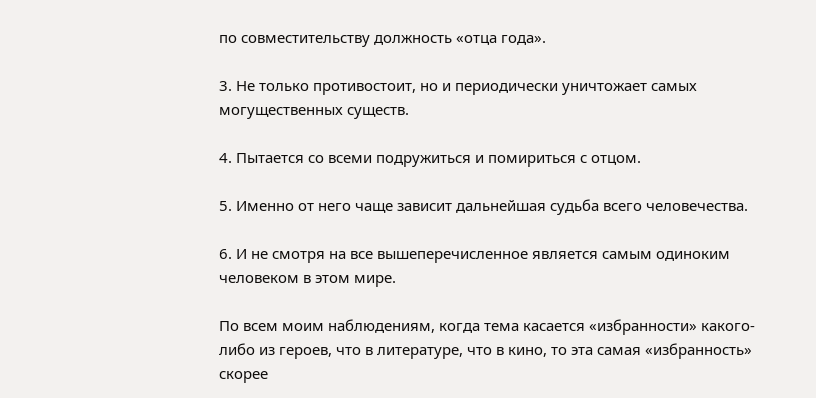по совместительству должность «отца года».

3. Не только противостоит, но и периодически уничтожает самых могущественных существ.

4. Пытается со всеми подружиться и помириться с отцом.

5. Именно от него чаще зависит дальнейшая судьба всего человечества.

6. И не смотря на все вышеперечисленное является самым одиноким человеком в этом мире.

По всем моим наблюдениям, когда тема касается «избранности» какого-либо из героев, что в литературе, что в кино, то эта самая «избранность» скорее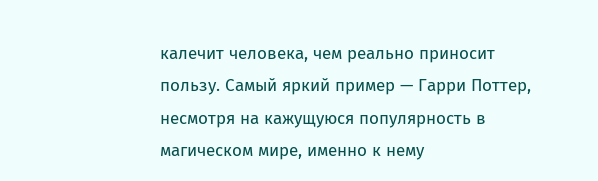калечит человека, чем реально приносит пользу. Самый яркий пример — Гарри Поттер, несмотря на кажущуюся популярность в магическом мире, именно к нему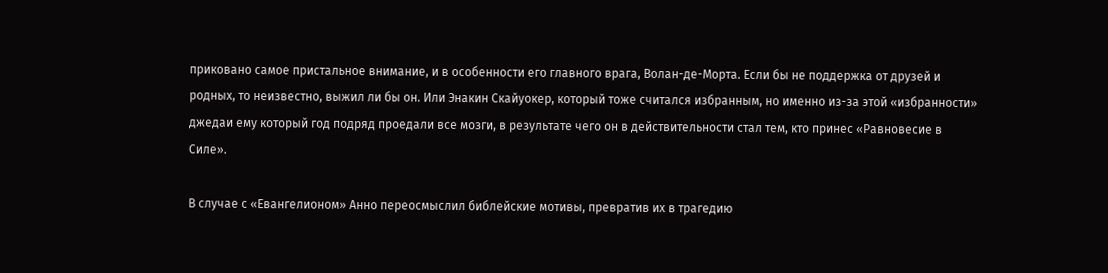приковано самое пристальное внимание, и в особенности его главного врага, Волан-де-Морта. Если бы не поддержка от друзей и родных, то неизвестно, выжил ли бы он. Или Энакин Скайуокер, который тоже считался избранным, но именно из-за этой «избранности» джедаи ему который год подряд проедали все мозги, в результате чего он в действительности стал тем, кто принес «Равновесие в Силе».

В случае с «Евангелионом» Анно переосмыслил библейские мотивы, превратив их в трагедию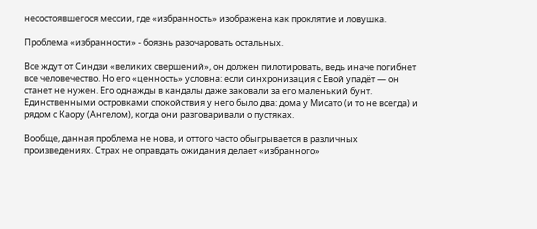несостоявшегося мессии, где «избранность» изображена как проклятие и ловушка.

Проблема «избранности» - боязнь разочаровать остальных.

Все ждут от Синдзи «великих свершений», он должен пилотировать, ведь иначе погибнет все человечество. Но его «ценность» условна: если синхронизация с Евой упадёт — он станет не нужен. Его однажды в кандалы даже заковали за его маленький бунт. Единственными островками спокойствия у него было два: дома у Мисато (и то не всегда) и рядом с Каору (Ангелом), когда они разговаривали о пустяках.

Вообще, данная проблема не нова, и оттого часто обыгрывается в различных произведениях. Страх не оправдать ожидания делает «избранного»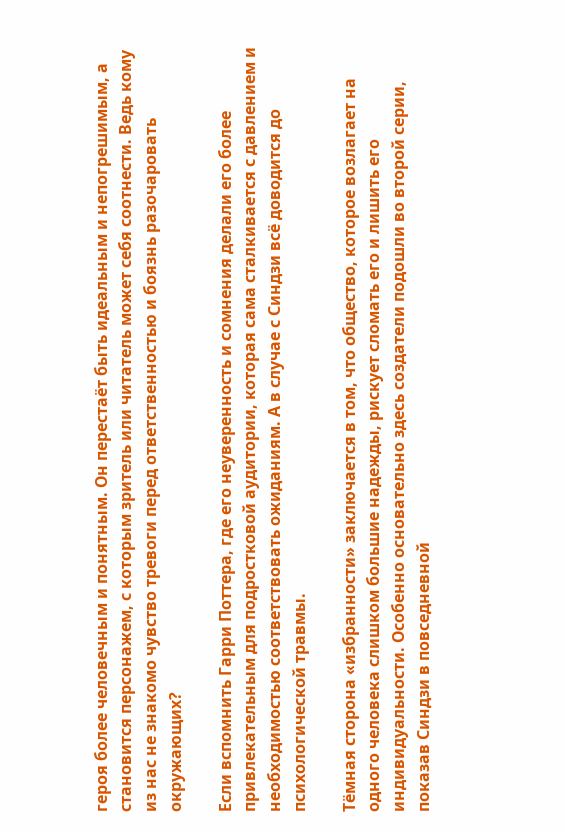героя более человечным и понятным. Он перестаёт быть идеальным и непогрешимым, а становится персонажем, с которым зритель или читатель может себя соотнести. Ведь кому из нас не знакомо чувство тревоги перед ответственностью и боязнь разочаровать окружающих?

Если вспомнить Гарри Поттера, где его неуверенность и сомнения делали его более привлекательным для подростковой аудитории, которая сама сталкивается с давлением и необходимостью соответствовать ожиданиям. А в случае с Синдзи всё доводится до психологической травмы.

Тёмная сторона «избранности» заключается в том, что общество, которое возлагает на одного человека слишком большие надежды, рискует сломать его и лишить его индивидуальности. Особенно основательно здесь создатели подошли во второй серии, показав Синдзи в повседневной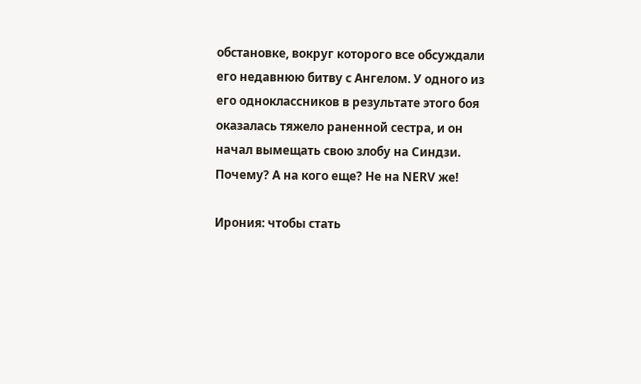обстановке, вокруг которого все обсуждали его недавнюю битву с Ангелом. У одного из его одноклассников в результате этого боя оказалась тяжело раненной сестра, и он начал вымещать свою злобу на Синдзи. Почему? А на кого еще? Не на NERV же!

Ирония: чтобы стать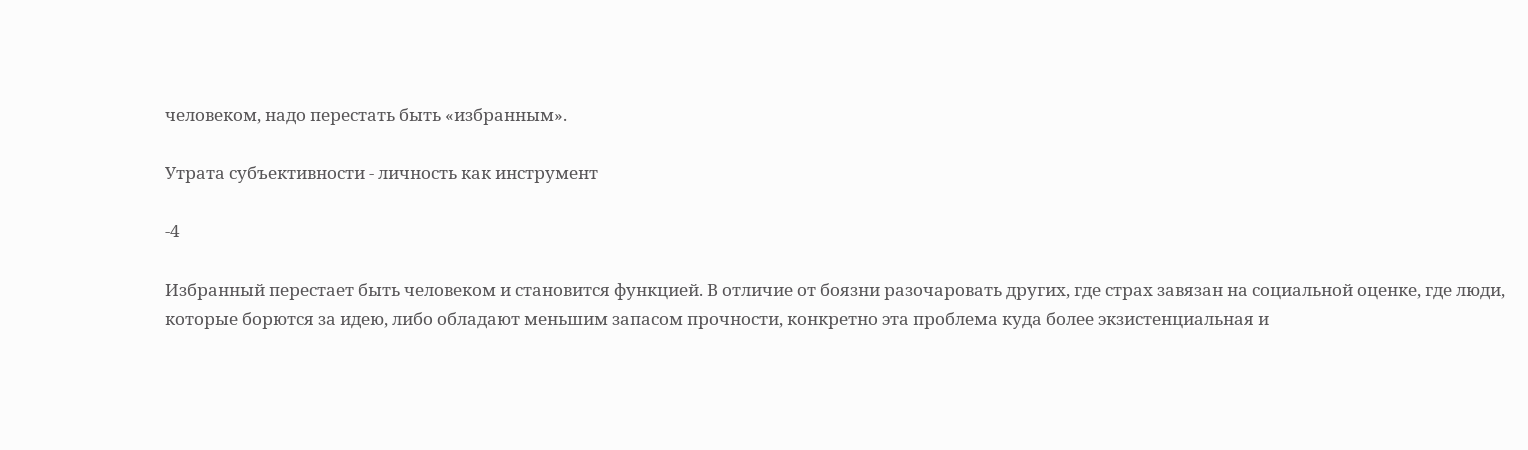человеком, надо перестать быть «избранным».

Утрата субъективности - личность как инструмент

-4

Избранный перестает быть человеком и становится функцией. В отличие от боязни разочаровать других, где страх завязан на социальной оценке, где люди, которые борются за идею, либо обладают меньшим запасом прочности, конкретно эта проблема куда более экзистенциальная и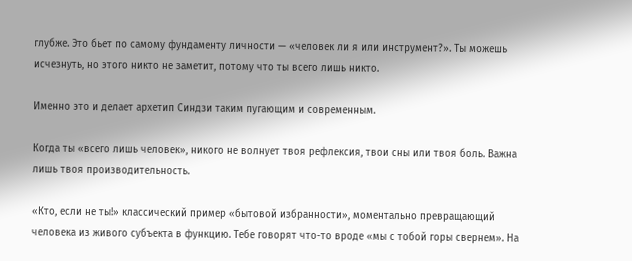глубже. Это бьет по самому фундаменту личности — «человек ли я или инструмент?». Ты можешь исчезнуть, но этого никто не заметит, потому что ты всего лишь никто.

Именно это и делает архетип Синдзи таким пугающим и современным.

Когда ты «всего лишь человек», никого не волнует твоя рефлексия, твои сны или твоя боль. Важна лишь твоя производительность.

«Кто, если не ты!» классический пример «бытовой избранности», моментально превращающий человека из живого субъекта в функцию. Тебе говорят что-то вроде «мы с тобой горы свернем». На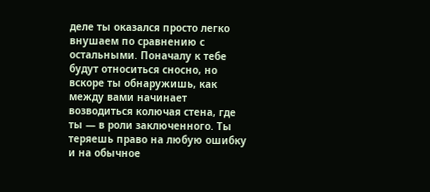деле ты оказался просто легко внушаем по сравнению с остальными. Поначалу к тебе будут относиться сносно, но вскоре ты обнаружишь, как между вами начинает возводиться колючая стена, где ты — в роли заключенного. Ты теряешь право на любую ошибку и на обычное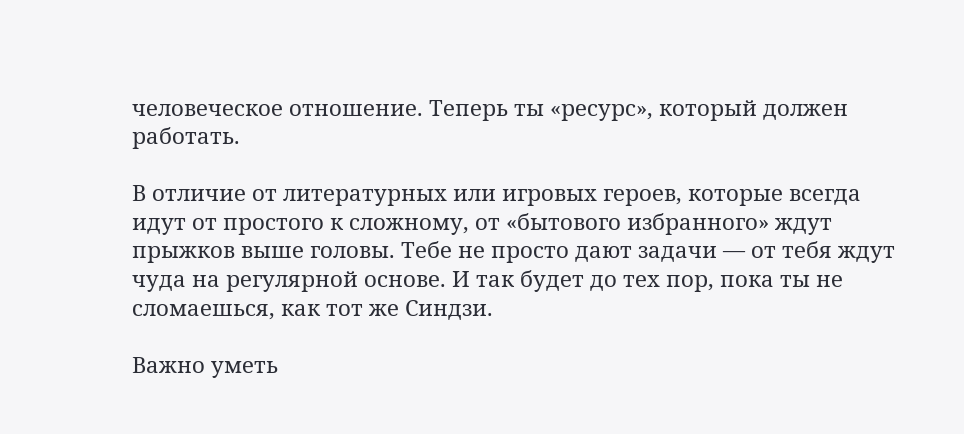человеческое отношение. Теперь ты «ресурс», который должен работать.

В отличие от литературных или игровых героев, которые всегда идут от простого к сложному, от «бытового избранного» ждут прыжков выше головы. Тебе не просто дают задачи — от тебя ждут чуда на регулярной основе. И так будет до тех пор, пока ты не сломаешься, как тот же Синдзи.

Важно уметь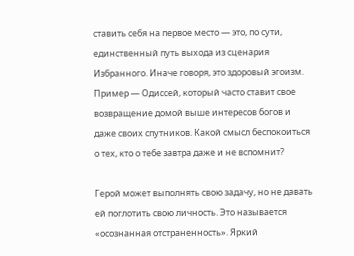ставить себя на первое место — это, по сути, единственный путь выхода из сценария Избранного. Иначе говоря, это здоровый эгоизм. Пример — Одиссей, который часто ставит свое возвращение домой выше интересов богов и даже своих спутников. Какой смысл беспокоиться о тех, кто о тебе завтра даже и не вспомнит?

Герой может выполнять свою задачу, но не давать ей поглотить свою личность. Это называется «осознанная отстраненность». Яркий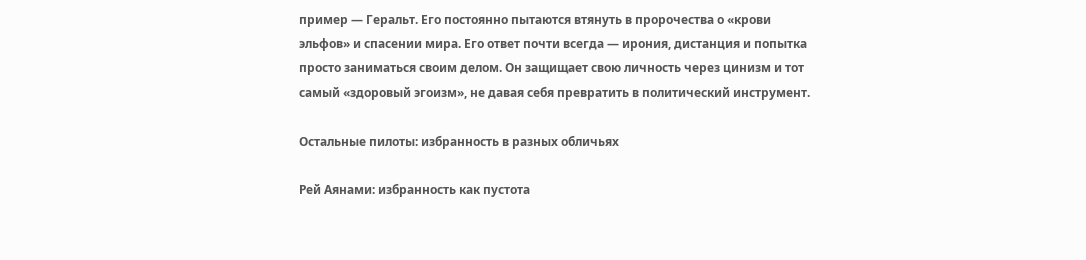пример — Геральт. Его постоянно пытаются втянуть в пророчества о «крови эльфов» и спасении мира. Его ответ почти всегда — ирония, дистанция и попытка просто заниматься своим делом. Он защищает свою личность через цинизм и тот самый «здоровый эгоизм», не давая себя превратить в политический инструмент.

Остальные пилоты: избранность в разных обличьях

Рей Аянами: избранность как пустота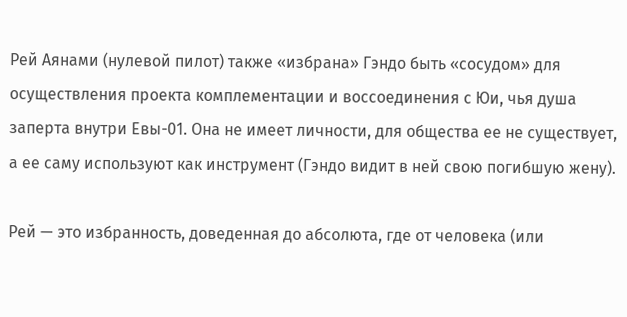Рей Аянами (нулевой пилот) также «избрана» Гэндо быть «сосудом» для осуществления проекта комплементации и воссоединения с Юи, чья душа заперта внутри Евы-01. Она не имеет личности, для общества ее не существует, а ее саму используют как инструмент (Гэндо видит в ней свою погибшую жену).

Рей — это избранность, доведенная до абсолюта, где от человека (или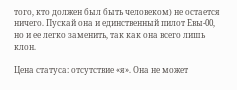того, кто должен был быть человеком) не остается ничего. Пускай она и единственный пилот Евы-00, но и ее легко заменить, так как она всего лишь клон.

Цена статуса: отсутствие «я». Она не может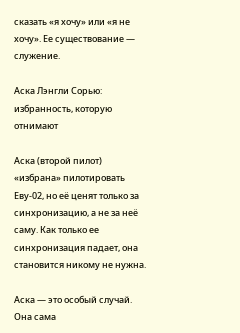сказать «я хочу» или «я не хочу». Ее существование — служение.

Аска Лэнгли Сорью: избранность, которую отнимают

Аска (второй пилот) «избрана» пилотировать Еву-02, но её ценят только за синхронизацию, а не за неё саму. Как только ее синхронизация падает, она становится никому не нужна.

Аска — это особый случай. Она сама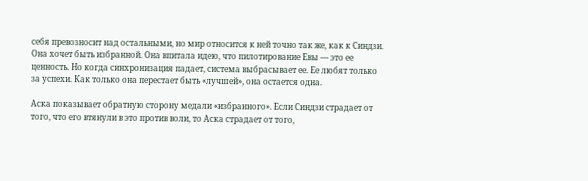себя превозносит над остальными, но мир относится к ней точно так же, как к Синдзи. Она хочет быть избранной. Она впитала идею, что пилотирование Евы — это ее ценность. Но когда синхронизация падает, система выбрасывает ее. Ее любят только за успехи. Как только она перестает быть «лучшей», она остается одна.

Аска показывает обратную сторону медали «избранного». Если Синдзи страдает от того, что его втянули в это против воли, то Аска страдает от того,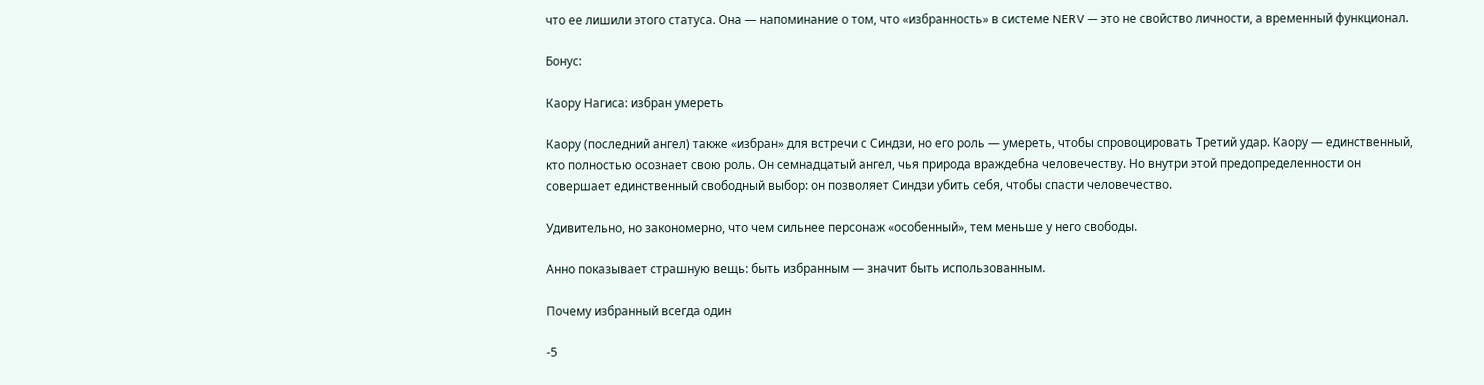что ее лишили этого статуса. Она — напоминание о том, что «избранность» в системе NERV — это не свойство личности, а временный функционал.

Бонус:

Каору Нагиса: избран умереть

Каору (последний ангел) также «избран» для встречи с Синдзи, но его роль — умереть, чтобы спровоцировать Третий удар. Каору — единственный, кто полностью осознает свою роль. Он семнадцатый ангел, чья природа враждебна человечеству. Но внутри этой предопределенности он совершает единственный свободный выбор: он позволяет Синдзи убить себя, чтобы спасти человечество.

Удивительно, но закономерно, что чем сильнее персонаж «особенный», тем меньше у него свободы.

Анно показывает страшную вещь: быть избранным — значит быть использованным.

Почему избранный всегда один

-5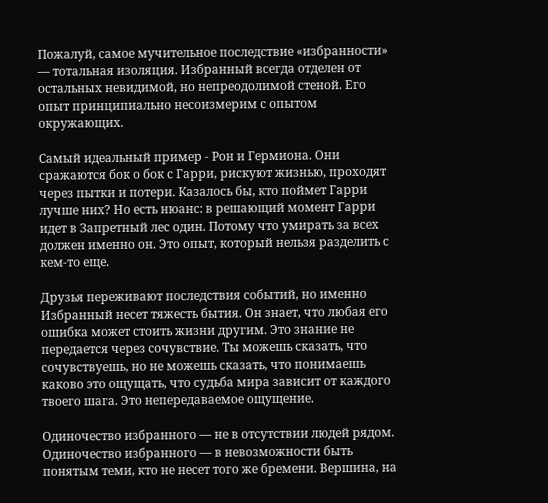Пожалуй, самое мучительное последствие «избранности» — тотальная изоляция. Избранный всегда отделен от остальных невидимой, но непреодолимой стеной. Его опыт принципиально несоизмерим с опытом окружающих.

Самый идеальный пример - Рон и Гермиона. Они сражаются бок о бок с Гарри, рискуют жизнью, проходят через пытки и потери. Казалось бы, кто поймет Гарри лучше них? Но есть нюанс: в решающий момент Гарри идет в Запретный лес один. Потому что умирать за всех должен именно он. Это опыт, который нельзя разделить с кем-то еще.

Друзья переживают последствия событий, но именно Избранный несет тяжесть бытия. Он знает, что любая его ошибка может стоить жизни другим. Это знание не передается через сочувствие. Ты можешь сказать, что сочувствуешь, но не можешь сказать, что понимаешь каково это ощущать, что судьба мира зависит от каждого твоего шага. Это непередаваемое ощущение.

Одиночество избранного — не в отсутствии людей рядом. Одиночество избранного — в невозможности быть понятым теми, кто не несет того же бремени. Вершина, на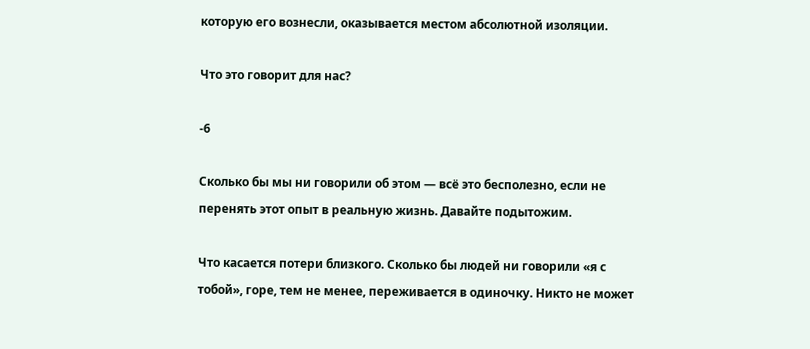которую его вознесли, оказывается местом абсолютной изоляции.

Что это говорит для нас?

-6

Сколько бы мы ни говорили об этом — всё это бесполезно, если не перенять этот опыт в реальную жизнь. Давайте подытожим.

Что касается потери близкого. Сколько бы людей ни говорили «я с тобой», горе, тем не менее, переживается в одиночку. Никто не может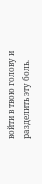войти в твою голову и разделить эту боль.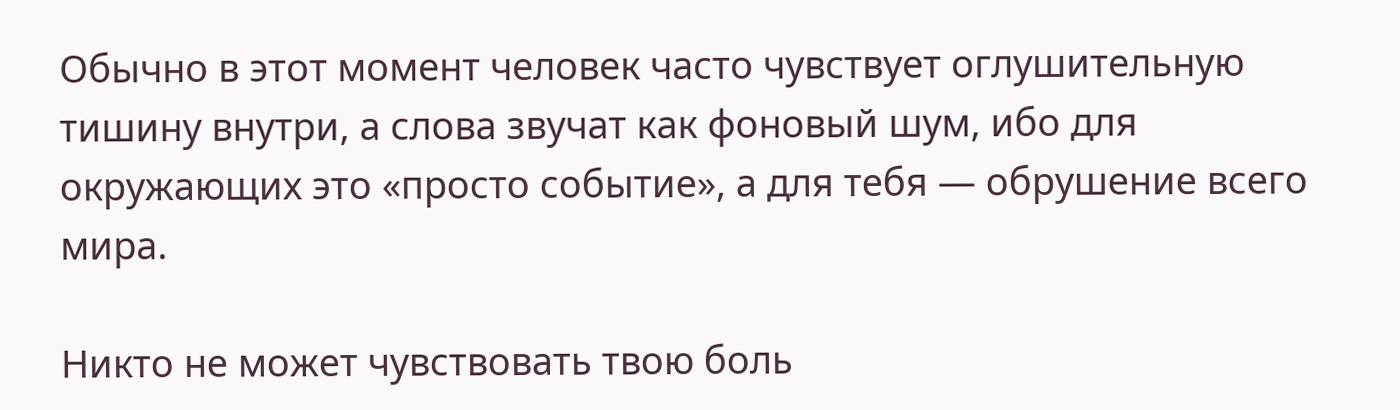Обычно в этот момент человек часто чувствует оглушительную тишину внутри, а слова звучат как фоновый шум, ибо для окружающих это «просто событие», а для тебя — обрушение всего мира.

Никто не может чувствовать твою боль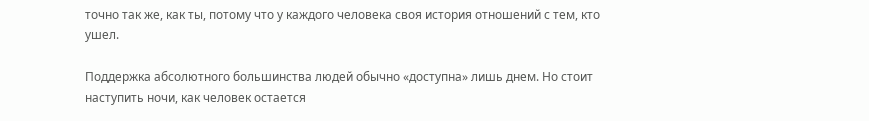точно так же, как ты, потому что у каждого человека своя история отношений с тем, кто ушел.

Поддержка абсолютного большинства людей обычно «доступна» лишь днем. Но стоит наступить ночи, как человек остается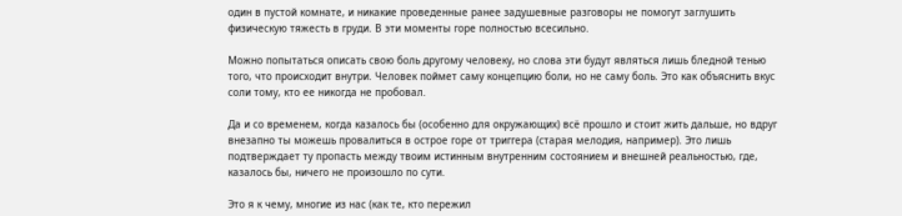один в пустой комнате, и никакие проведенные ранее задушевные разговоры не помогут заглушить физическую тяжесть в груди. В эти моменты горе полностью всесильно.

Можно попытаться описать свою боль другому человеку, но слова эти будут являться лишь бледной тенью того, что происходит внутри. Человек поймет саму концепцию боли, но не саму боль. Это как объяснить вкус соли тому, кто ее никогда не пробовал.

Да и со временем, когда казалось бы (особенно для окружающих) всё прошло и стоит жить дальше, но вдруг внезапно ты можешь провалиться в острое горе от триггера (старая мелодия, например). Это лишь подтверждает ту пропасть между твоим истинным внутренним состоянием и внешней реальностью, где, казалось бы, ничего не произошло по сути.

Это я к чему, многие из нас (как те, кто пережил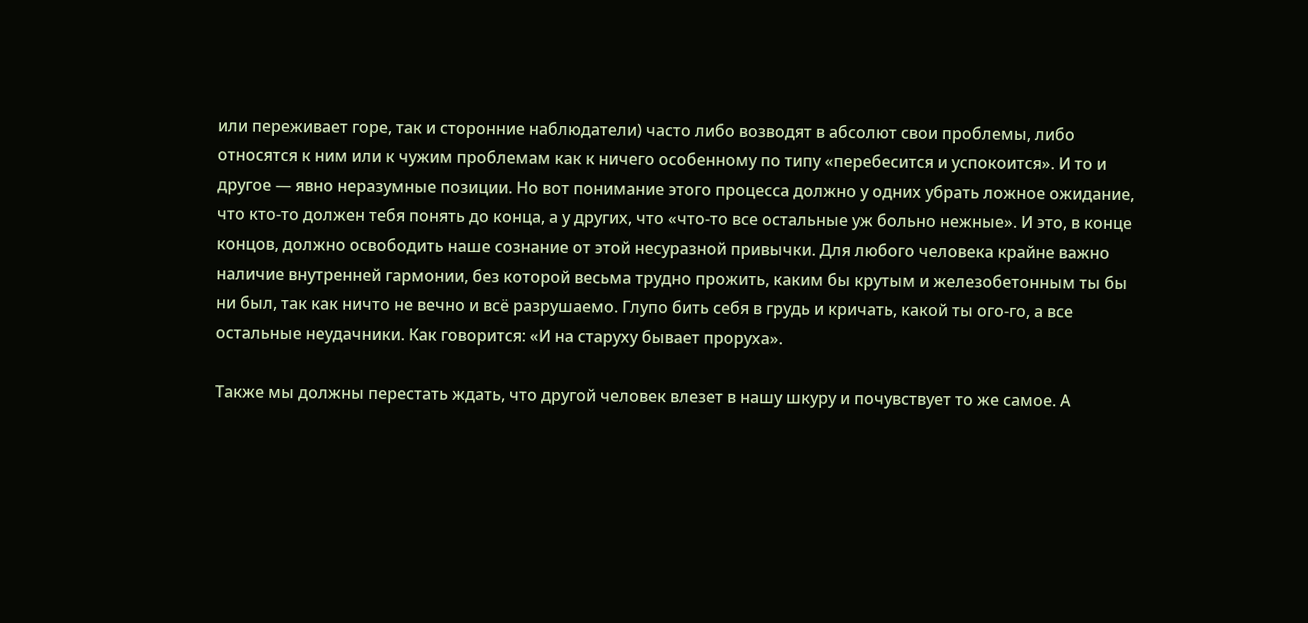или переживает горе, так и сторонние наблюдатели) часто либо возводят в абсолют свои проблемы, либо относятся к ним или к чужим проблемам как к ничего особенному по типу «перебесится и успокоится». И то и другое — явно неразумные позиции. Но вот понимание этого процесса должно у одних убрать ложное ожидание, что кто-то должен тебя понять до конца, а у других, что «что-то все остальные уж больно нежные». И это, в конце концов, должно освободить наше сознание от этой несуразной привычки. Для любого человека крайне важно наличие внутренней гармонии, без которой весьма трудно прожить, каким бы крутым и железобетонным ты бы ни был, так как ничто не вечно и всё разрушаемо. Глупо бить себя в грудь и кричать, какой ты ого-го, а все остальные неудачники. Как говорится: «И на старуху бывает проруха».

Также мы должны перестать ждать, что другой человек влезет в нашу шкуру и почувствует то же самое. А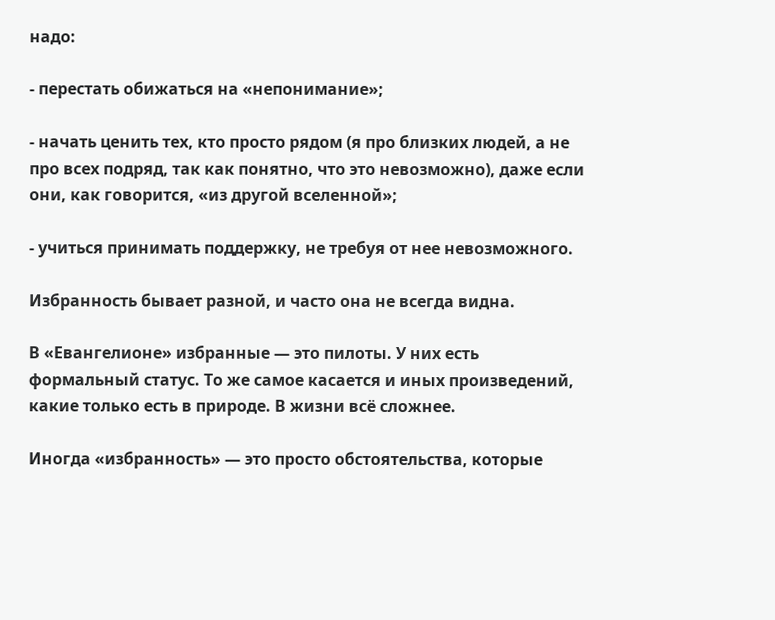надо:

- перестать обижаться на «непонимание»;

- начать ценить тех, кто просто рядом (я про близких людей, а не про всех подряд, так как понятно, что это невозможно), даже если они, как говорится, «из другой вселенной»;

- учиться принимать поддержку, не требуя от нее невозможного.

Избранность бывает разной, и часто она не всегда видна.

В «Евангелионе» избранные — это пилоты. У них есть формальный статус. То же самое касается и иных произведений, какие только есть в природе. В жизни всё сложнее.

Иногда «избранность» — это просто обстоятельства, которые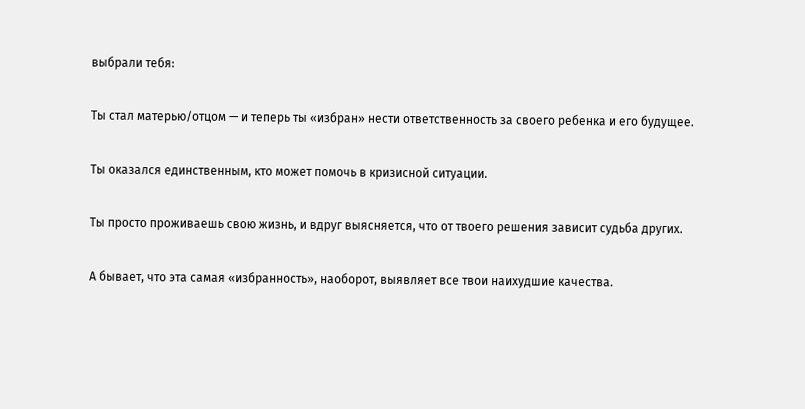выбрали тебя:

Ты стал матерью/отцом — и теперь ты «избран» нести ответственность за своего ребенка и его будущее.

Ты оказался единственным, кто может помочь в кризисной ситуации.

Ты просто проживаешь свою жизнь, и вдруг выясняется, что от твоего решения зависит судьба других.

А бывает, что эта самая «избранность», наоборот, выявляет все твои наихудшие качества.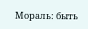Мораль: быть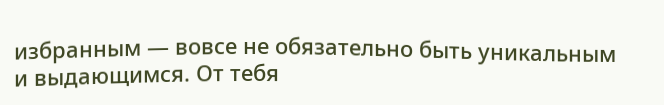избранным — вовсе не обязательно быть уникальным и выдающимся. От тебя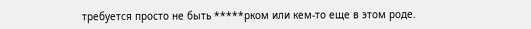требуется просто не быть *****рком или кем-то еще в этом роде.